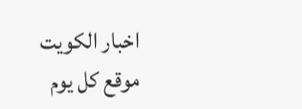اخبار الكويت
موقع كل يوم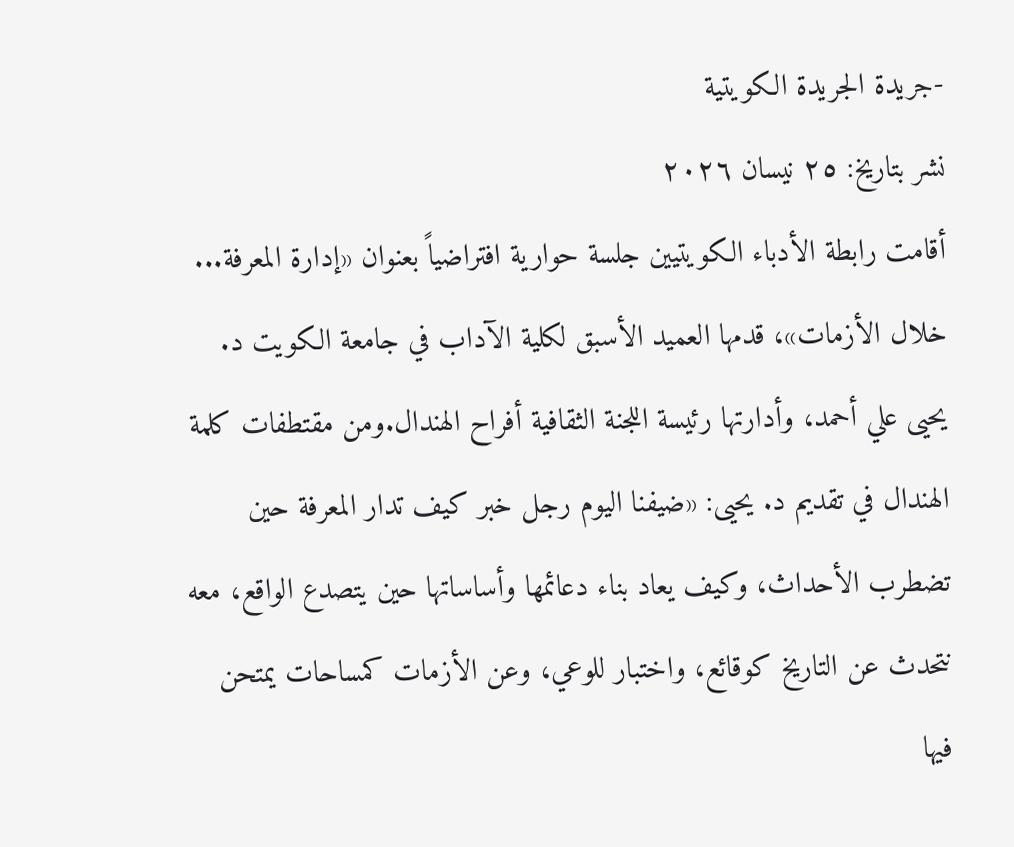-جريدة الجريدة الكويتية
نشر بتاريخ: ٢٥ نيسان ٢٠٢٦
أقامت رابطة الأدباء الكويتيين جلسة حوارية افتراضياً بعنوان «إدارة المعرفة... خلال الأزمات»، قدمها العميد الأسبق لكلية الآداب في جامعة الكويت د. يحيى علي أحمد، وأدارتها رئيسة اللجنة الثقافية أفراح الهندال.ومن مقتطفات كلمة الهندال في تقديم د. يحيى: «ضيفنا اليوم رجل خبر كيف تدار المعرفة حين تضطرب الأحداث، وكيف يعاد بناء دعائمها وأساساتها حين يتصدع الواقع، معه نتحدث عن التاريخ كوقائع، واختبار للوعي، وعن الأزمات كمساحات يمتحن فيها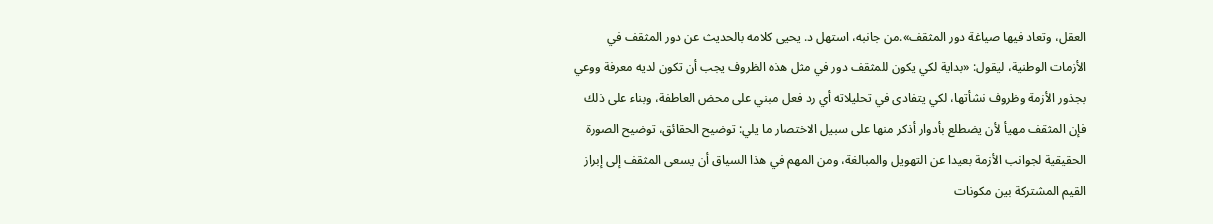العقل، وتعاد فيها صياغة دور المثقف».من جانبه، استهل د. يحيى كلامه بالحديث عن دور المثقف في الأزمات الوطنية، ليقول: «بداية لكي يكون للمثقف دور في مثل هذه الظروف يجب أن تكون لديه معرفة ووعي بجذور الأزمة وظروف نشأتها، لكي يتفادى في تحليلاته أي رد فعل مبني على محض العاطفة، وبناء على ذلك فإن المثقف مهيأ لأن يضطلع بأدوار أذكر منها على سبيل الاختصار ما يلي: توضيح الحقائق، توضيح الصورة الحقيقية لجوانب الأزمة بعيدا عن التهويل والمبالغة، ومن المهم في هذا السياق أن يسعى المثقف إلى إبراز القيم المشتركة بين مكونات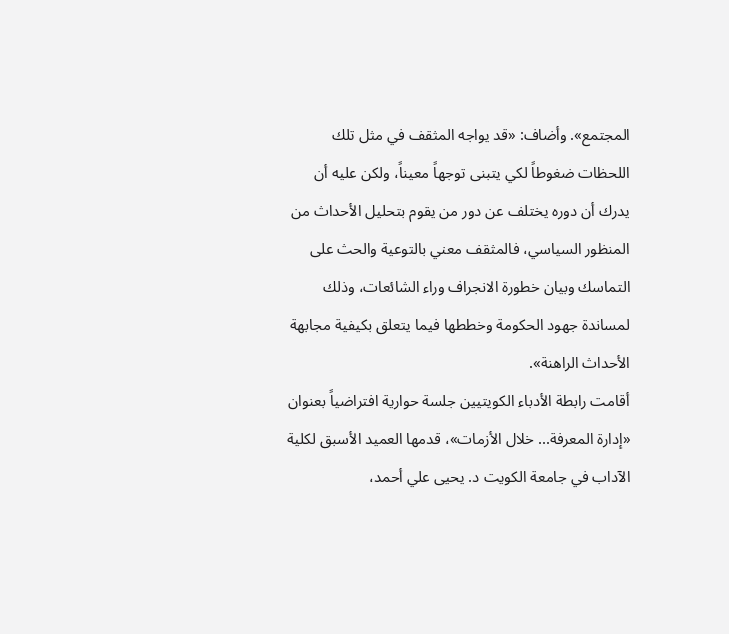المجتمع». وأضاف: «قد يواجه المثقف في مثل تلك اللحظات ضغوطاً لكي يتبنى توجهاً معيناً، ولكن عليه أن يدرك أن دوره يختلف عن دور من يقوم بتحليل الأحداث من المنظور السياسي، فالمثقف معني بالتوعية والحث على التماسك وبيان خطورة الانجراف وراء الشائعات، وذلك لمساندة جهود الحكومة وخططها فيما يتعلق بكيفية مجابهة الأحداث الراهنة».
أقامت رابطة الأدباء الكويتيين جلسة حوارية افتراضياً بعنوان «إدارة المعرفة... خلال الأزمات»، قدمها العميد الأسبق لكلية الآداب في جامعة الكويت د. يحيى علي أحمد،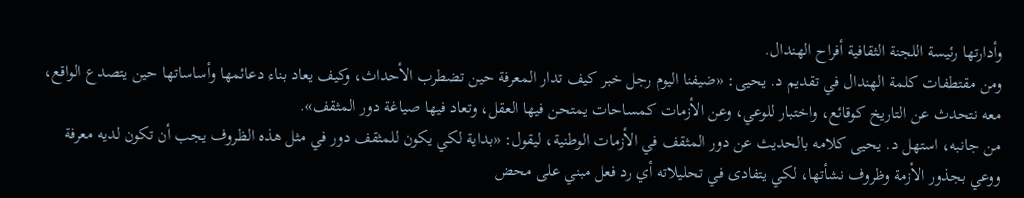وأدارتها رئيسة اللجنة الثقافية أفراح الهندال.
ومن مقتطفات كلمة الهندال في تقديم د. يحيى: «ضيفنا اليوم رجل خبر كيف تدار المعرفة حين تضطرب الأحداث، وكيف يعاد بناء دعائمها وأساساتها حين يتصدع الواقع، معه نتحدث عن التاريخ كوقائع، واختبار للوعي، وعن الأزمات كمساحات يمتحن فيها العقل، وتعاد فيها صياغة دور المثقف».
من جانبه، استهل د. يحيى كلامه بالحديث عن دور المثقف في الأزمات الوطنية، ليقول: «بداية لكي يكون للمثقف دور في مثل هذه الظروف يجب أن تكون لديه معرفة ووعي بجذور الأزمة وظروف نشأتها، لكي يتفادى في تحليلاته أي رد فعل مبني على محض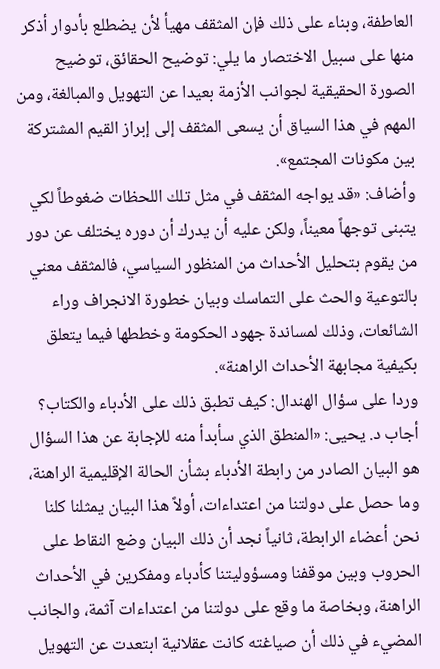العاطفة، وبناء على ذلك فإن المثقف مهيأ لأن يضطلع بأدوار أذكر منها على سبيل الاختصار ما يلي: توضيح الحقائق، توضيح الصورة الحقيقية لجوانب الأزمة بعيدا عن التهويل والمبالغة، ومن المهم في هذا السياق أن يسعى المثقف إلى إبراز القيم المشتركة بين مكونات المجتمع».
وأضاف: «قد يواجه المثقف في مثل تلك اللحظات ضغوطاً لكي يتبنى توجهاً معيناً، ولكن عليه أن يدرك أن دوره يختلف عن دور من يقوم بتحليل الأحداث من المنظور السياسي، فالمثقف معني بالتوعية والحث على التماسك وبيان خطورة الانجراف وراء الشائعات، وذلك لمساندة جهود الحكومة وخططها فيما يتعلق بكيفية مجابهة الأحداث الراهنة».
وردا على سؤال الهندال: كيف تطبق ذلك على الأدباء والكتاب؟ أجاب د. يحيى: «المنطق الذي سأبدأ منه للإجابة عن هذا السؤال هو البيان الصادر من رابطة الأدباء بشأن الحالة الإقليمية الراهنة، وما حصل على دولتنا من اعتداءات، أولاً هذا البيان يمثلنا كلنا نحن أعضاء الرابطة، ثانياً نجد أن ذلك البيان وضع النقاط على الحروب وبين موقفنا ومسؤوليتنا كأدباء ومفكرين في الأحداث الراهنة، وبخاصة ما وقع على دولتنا من اعتداءات آثمة، والجانب المضيء في ذلك أن صياغته كانت عقلانية ابتعدت عن التهويل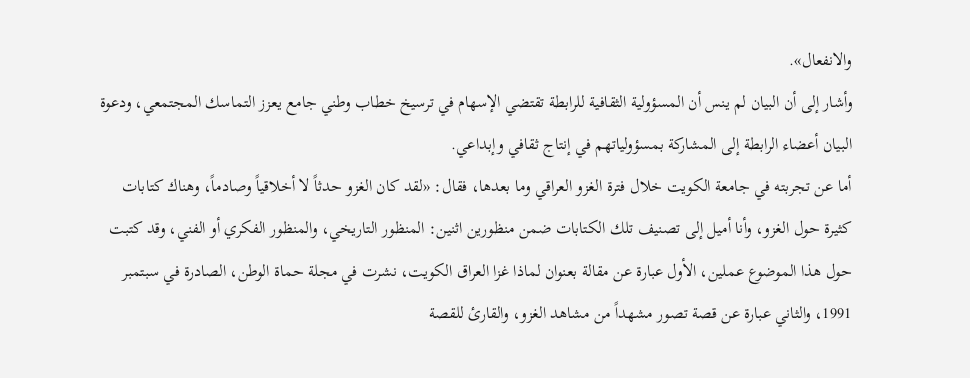والانفعال».
وأشار إلى أن البيان لم ينس أن المسؤولية الثقافية للرابطة تقتضي الإسهام في ترسيخ خطاب وطني جامع يعزز التماسك المجتمعي، ودعوة البيان أعضاء الرابطة إلى المشاركة بمسؤولياتهم في إنتاج ثقافي وإبداعي.
أما عن تجربته في جامعة الكويت خلال فترة الغزو العراقي وما بعدها، فقال: «لقد كان الغزو حدثاً لا أخلاقياً وصادماً، وهناك كتابات كثيرة حول الغزو، وأنا أميل إلى تصنيف تلك الكتابات ضمن منظورين اثنين: المنظور التاريخي، والمنظور الفكري أو الفني، وقد كتبت حول هذا الموضوع عملين، الأول عبارة عن مقالة بعنوان لماذا غزا العراق الكويت، نشرت في مجلة حماة الوطن، الصادرة في سبتمبر 1991، والثاني عبارة عن قصة تصور مشهداً من مشاهد الغزو، والقارئ للقصة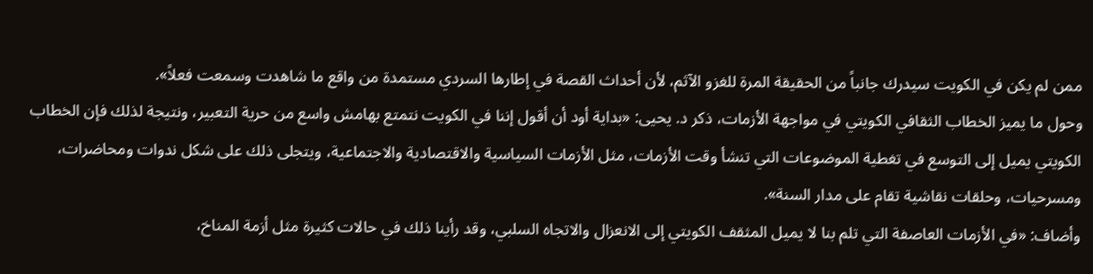ممن لم يكن في الكويت سيدرك جانباً من الحقيقة المرة للغزو الآثم، لأن أحداث القصة في إطارها السردي مستمدة من واقع ما شاهدت وسمعت فعلاً».
وحول ما يميز الخطاب الثقافي الكويتي في مواجهة الأزمات، ذكر د. يحيى: «بداية أود أن أقول إننا في الكويت نتمتع بهامش واسع من حرية التعبير، ونتيجة لذلك فإن الخطاب الكويتي يميل إلى التوسع في تغطية الموضوعات التي تنشأ وقت الأزمات، مثل الأزمات السياسية والاقتصادية والاجتماعية، ويتجلى ذلك على شكل ندوات ومحاضرات، ومسرحيات، وحلقات نقاشية تقام على مدار السنة».
وأضاف: «في الأزمات العاصفة التي تلم بنا لا يميل المثقف الكويتي إلى الانعزال والاتجاه السلبي، وقد رأينا ذلك في حالات كثيرة مثل أزمة المناخ،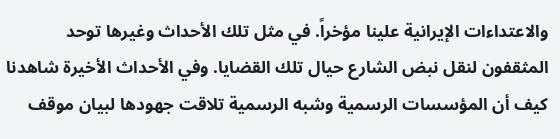والاعتداءات الإيرانية علينا مؤخراً. في مثل تلك الأحداث وغيرها توحد المثقفون لنقل نبض الشارع حيال تلك القضايا. وفي الأحداث الأخيرة شاهدنا كيف أن المؤسسات الرسمية وشبه الرسمية تلاقت جهودها لبيان موقف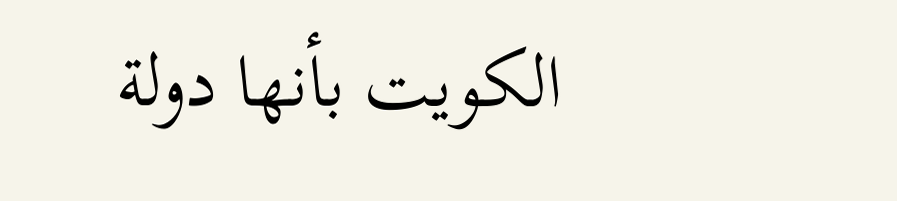الكويت بأنها دولة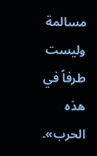مسالمة وليست طرفاً في هذه الحرب».